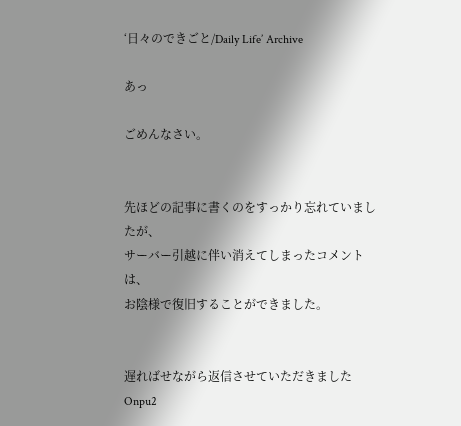‘日々のできごと/Daily Life’ Archive

あっ

ごめんなさい。


先ほどの記事に書くのをすっかり忘れていましたが、
サーバー引越に伴い消えてしまったコメントは、
お陰様で復旧することができました。


遅ればせながら返信させていただきましたOnpu2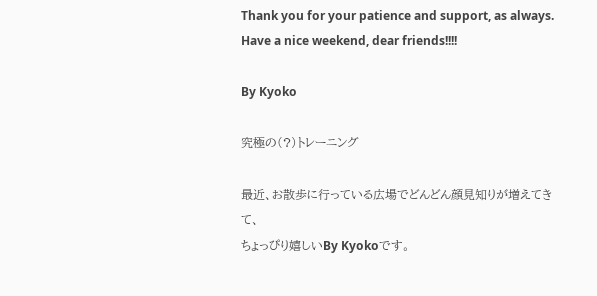Thank you for your patience and support, as always.
Have a nice weekend, dear friends!!!!

By Kyoko

究極の(?)トレーニング

最近、お散歩に行っている広場でどんどん顔見知りが増えてきて、
ちょっぴり嬉しいBy Kyokoです。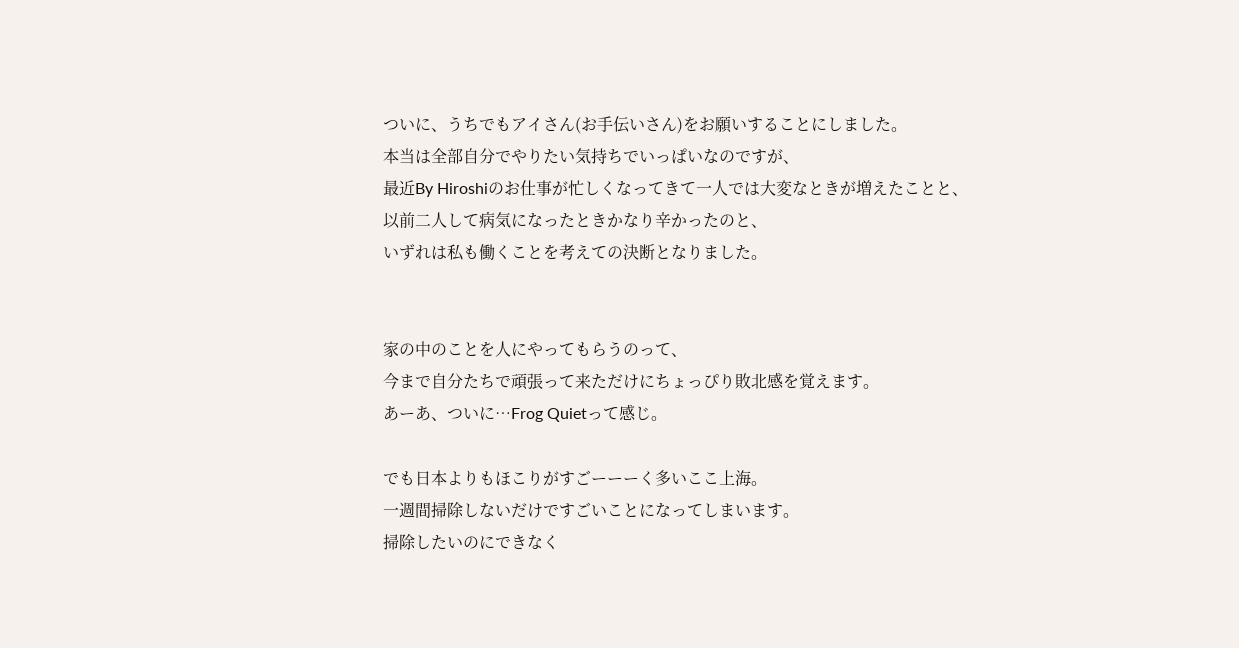ついに、うちでもアイさん(お手伝いさん)をお願いすることにしました。
本当は全部自分でやりたい気持ちでいっぱいなのですが、
最近By Hiroshiのお仕事が忙しくなってきて一人では大変なときが増えたことと、
以前二人して病気になったときかなり辛かったのと、
いずれは私も働くことを考えての決断となりました。


家の中のことを人にやってもらうのって、
今まで自分たちで頑張って来ただけにちょっぴり敗北感を覚えます。
あーあ、ついに…Frog Quietって感じ。

でも日本よりもほこりがすごーーーく多いここ上海。
一週間掃除しないだけですごいことになってしまいます。
掃除したいのにできなく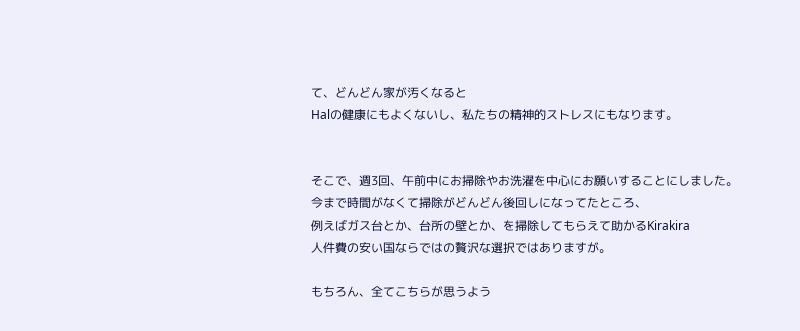て、どんどん家が汚くなると
Halの健康にもよくないし、私たちの精神的ストレスにもなります。


そこで、週3回、午前中にお掃除やお洗濯を中心にお願いすることにしました。
今まで時間がなくて掃除がどんどん後回しになってたところ、
例えばガス台とか、台所の壁とか、を掃除してもらえて助かるKirakira
人件費の安い国ならではの贅沢な選択ではありますが。

もちろん、全てこちらが思うよう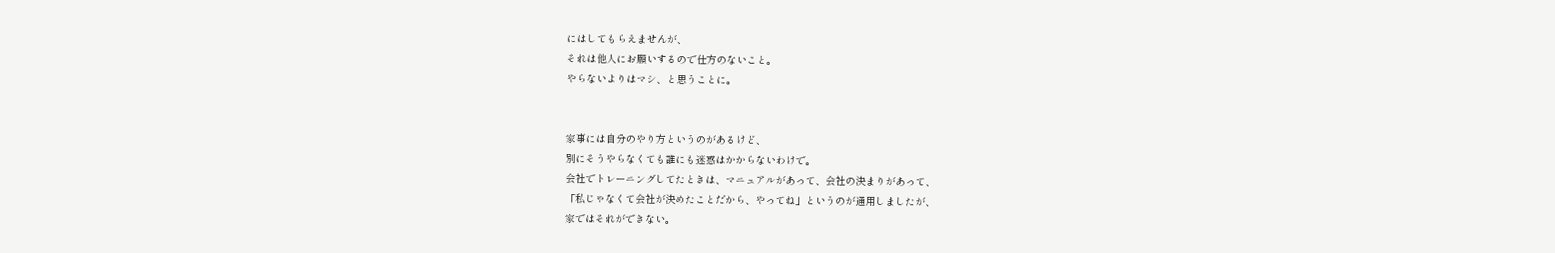にはしてもらえませんが、
それは他人にお願いするので仕方のないこと。
やらないよりはマシ、と思うことに。


家事には自分のやり方というのがあるけど、
別にそうやらなくても誰にも迷惑はかからないわけで。
会社でトレーニングしてたときは、マニュアルがあって、会社の決まりがあって、
「私じゃなくて会社が決めたことだから、やってね」というのが通用しましたが、
家ではそれができない。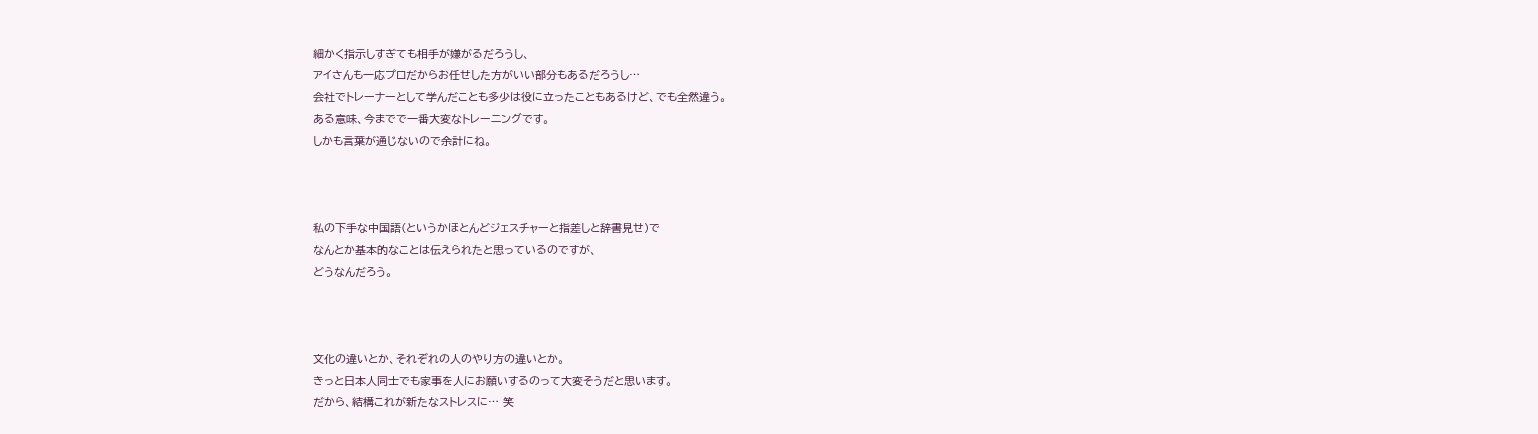細かく指示しすぎても相手が嫌がるだろうし、
アイさんも一応プロだからお任せした方がいい部分もあるだろうし…
会社でトレーナーとして学んだことも多少は役に立ったこともあるけど、でも全然違う。
ある意味、今までで一番大変なトレーニングです。
しかも言葉が通じないので余計にね。



私の下手な中国語(というかほとんどジェスチャーと指差しと辞書見せ)で
なんとか基本的なことは伝えられたと思っているのですが、
どうなんだろう。



文化の違いとか、それぞれの人のやり方の違いとか。
きっと日本人同士でも家事を人にお願いするのって大変そうだと思います。
だから、結構これが新たなストレスに… 笑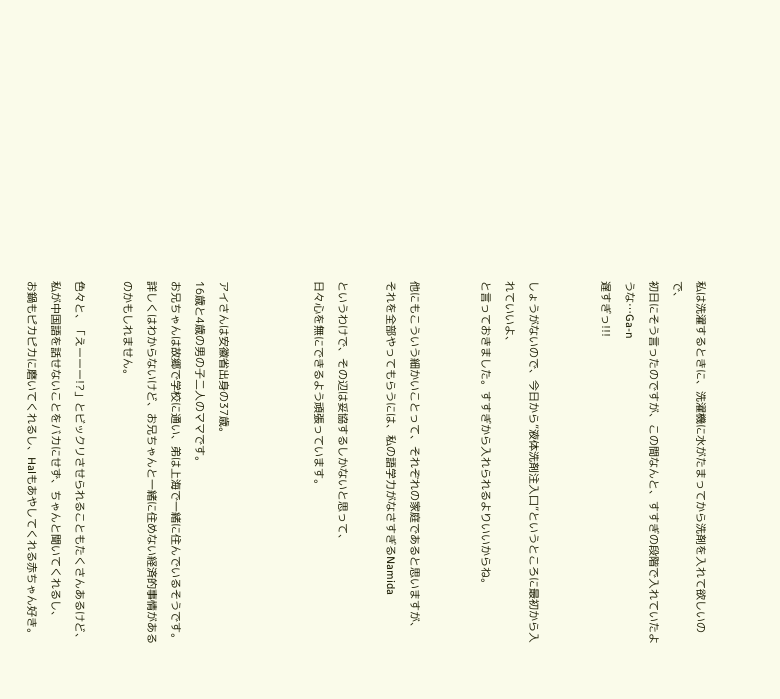私は洗濯するときに、洗濯機に水がたまってから洗剤を入れて欲しいので、
初日にそう言ったのですが、この間なんと、すすぎの段階で入れていたような…Ga-n
遅すぎっ!!!


しょうがないので、今日から”液体洗剤注入口”というところに最初から入れていいよ、
と言っておきました。すすぎから入れられるよりいいからね。


他にもこういう細かいことって、それぞれの家庭であると思いますが、
それを全部やってもらうには、私の語学力がなさすぎるNamida

というわけで、その辺は妥協するしかないと思って、
日々心を無にできるよう頑張っています。



アイさんは安徽省出身の37歳。
16歳と4歳の男の子二人のママです。
お兄ちゃんは故郷で学校に通い、弟は上海で一緒に住んでいるそうです。
詳しくはわからないけど、お兄ちゃんと一緒に住めない経済的事情があるのかもしれません。

色々と、「えーーー!?」とビックリさせられることもたくさんあるけど、
私が中国語を話せないことをバカにせず、ちゃんと聞いてくれるし、
お鍋もピカピカに磨いてくれるし、Halもあやしてくれる赤ちゃん好き。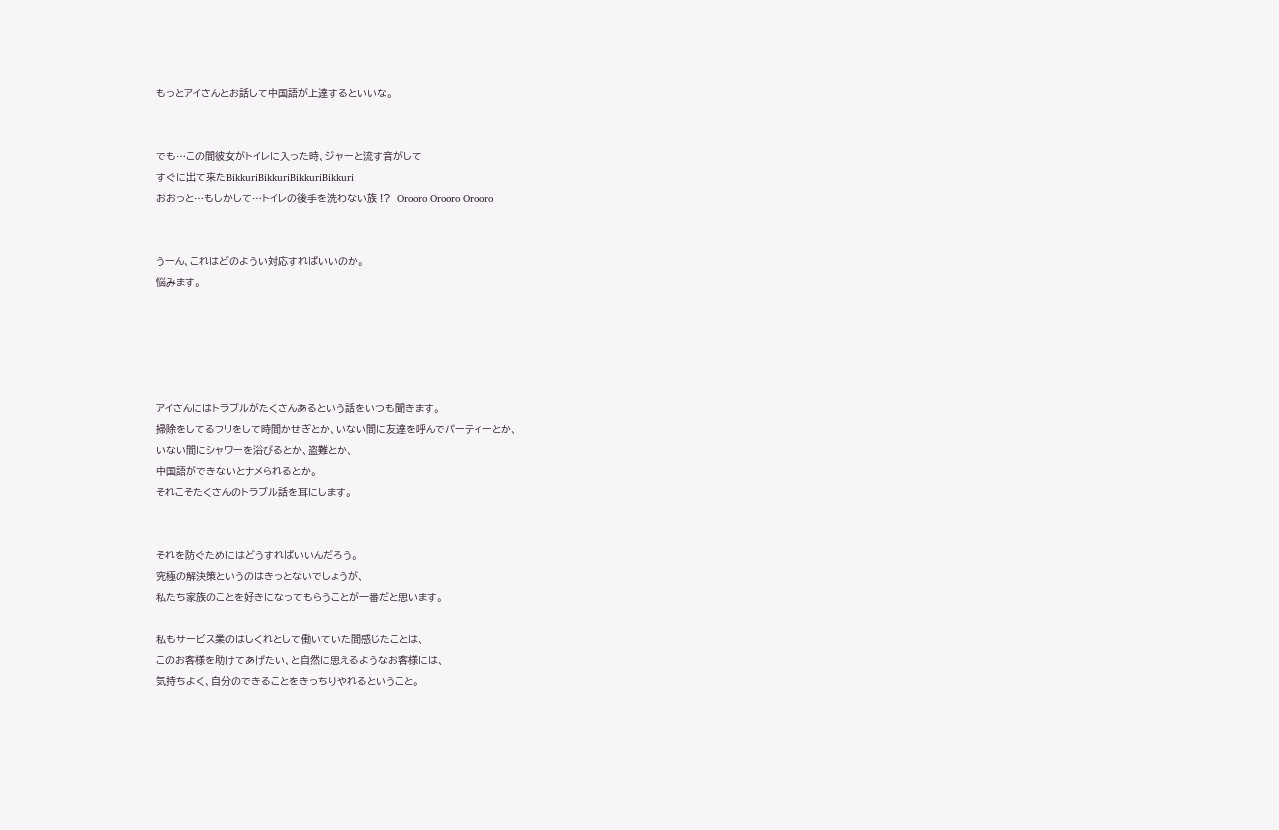もっとアイさんとお話して中国語が上達するといいな。


でも…この間彼女がトイレに入った時、ジャーと流す音がして
すぐに出て来たBikkuriBikkuriBikkuriBikkuri
おおっと…もしかして…トイレの後手を洗わない族 !?  Orooro Orooro Orooro


うーん、これはどのようい対応すればいいのか。
悩みます。





アイさんにはトラブルがたくさんあるという話をいつも聞きます。
掃除をしてるフリをして時間かせぎとか、いない間に友達を呼んでパーティーとか、
いない間にシャワーを浴びるとか、盗難とか、
中国語ができないとナメられるとか。
それこそたくさんのトラブル話を耳にします。


それを防ぐためにはどうすればいいんだろう。
究極の解決策というのはきっとないでしょうが、
私たち家族のことを好きになってもらうことが一番だと思います。

私もサービス業のはしくれとして働いていた間感じたことは、
このお客様を助けてあげたい、と自然に思えるようなお客様には、
気持ちよく、自分のできることをきっちりやれるということ。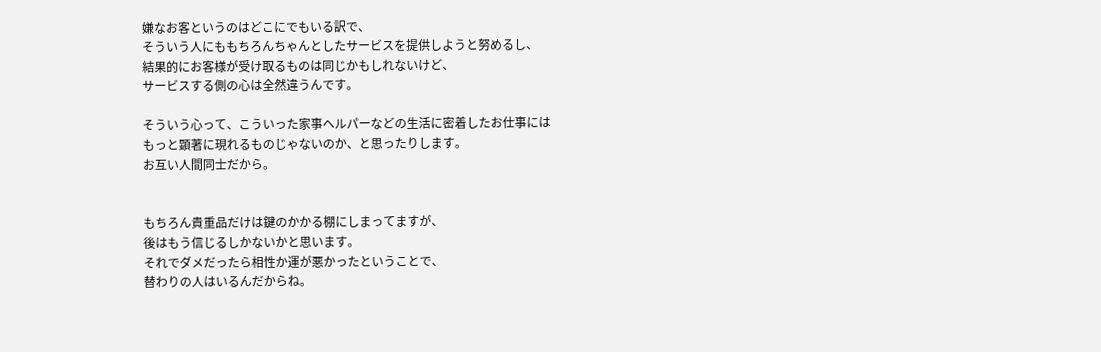嫌なお客というのはどこにでもいる訳で、
そういう人にももちろんちゃんとしたサービスを提供しようと努めるし、
結果的にお客様が受け取るものは同じかもしれないけど、
サービスする側の心は全然違うんです。

そういう心って、こういった家事ヘルパーなどの生活に密着したお仕事には
もっと顕著に現れるものじゃないのか、と思ったりします。
お互い人間同士だから。


もちろん貴重品だけは鍵のかかる棚にしまってますが、
後はもう信じるしかないかと思います。
それでダメだったら相性か運が悪かったということで、
替わりの人はいるんだからね。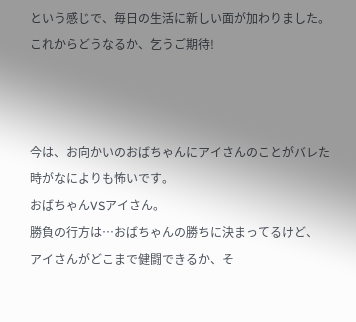という感じで、毎日の生活に新しい面が加わりました。
これからどうなるか、乞うご期待!



今は、お向かいのおばちゃんにアイさんのことがバレた時がなによりも怖いです。
おばちゃんVSアイさん。
勝負の行方は…おばちゃんの勝ちに決まってるけど、
アイさんがどこまで健闘できるか、そ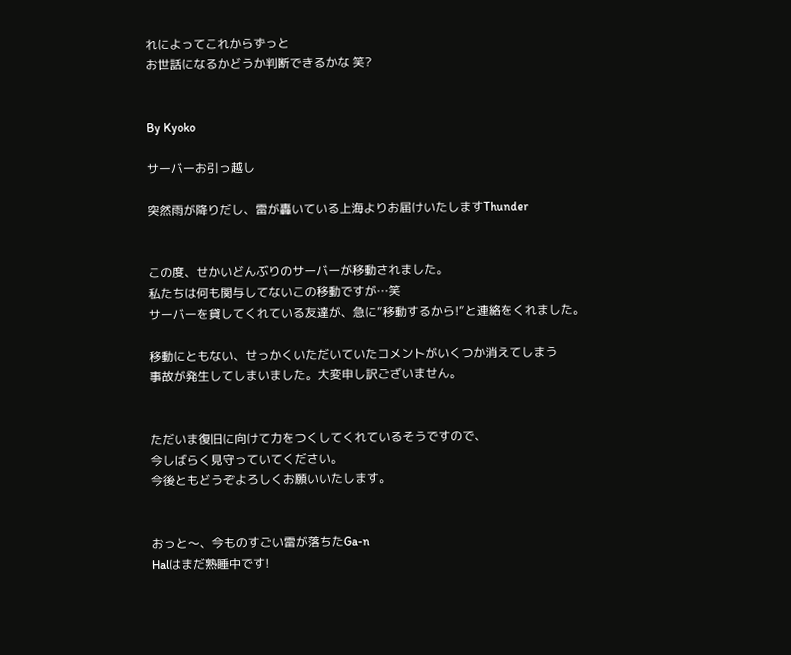れによってこれからずっと
お世話になるかどうか判断できるかな 笑?


By Kyoko

サーバーお引っ越し

突然雨が降りだし、雷が轟いている上海よりお届けいたしますThunder


この度、せかいどんぶりのサーバーが移動されました。
私たちは何も関与してないこの移動ですが…笑
サーバーを貸してくれている友達が、急に”移動するから!”と連絡をくれました。

移動にともない、せっかくいただいていたコメントがいくつか消えてしまう
事故が発生してしまいました。大変申し訳ございません。


ただいま復旧に向けて力をつくしてくれているそうですので、
今しばらく見守っていてください。
今後ともどうぞよろしくお願いいたします。


おっと〜、今ものすごい雷が落ちたGa-n
Halはまだ熟睡中です!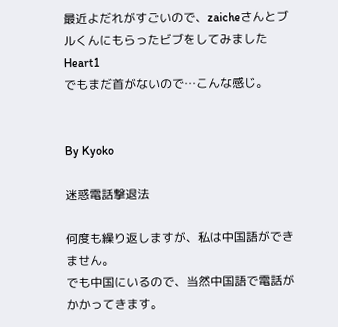最近よだれがすごいので、zaicheさんとブルくんにもらったビブをしてみましたHeart1
でもまだ首がないので…こんな感じ。


By Kyoko

迷惑電話撃退法

何度も繰り返しますが、私は中国語ができません。
でも中国にいるので、当然中国語で電話がかかってきます。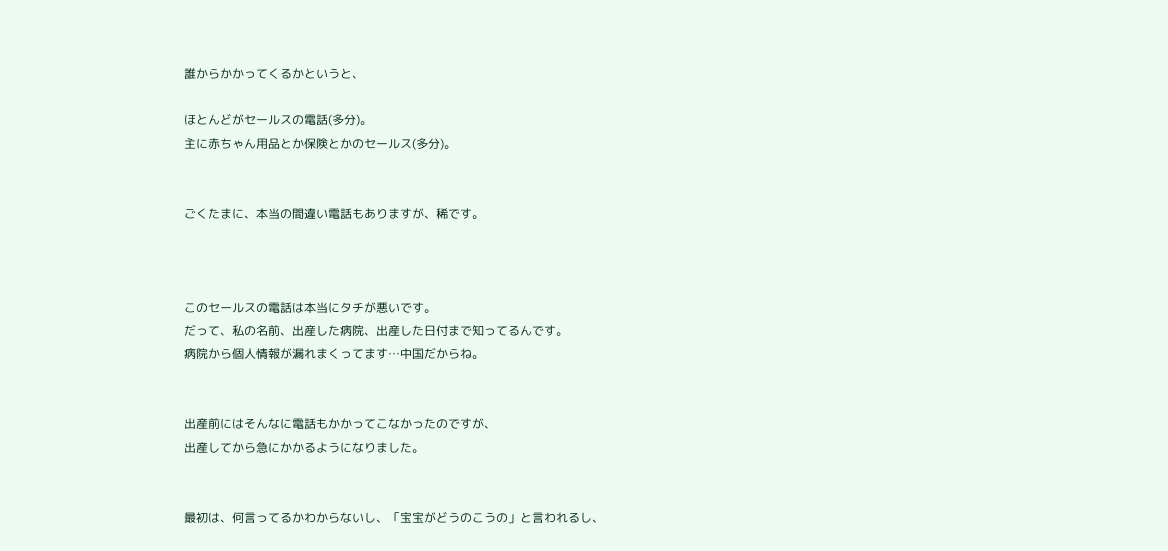誰からかかってくるかというと、

ほとんどがセールスの電話(多分)。
主に赤ちゃん用品とか保険とかのセールス(多分)。


ごくたまに、本当の間違い電話もありますが、稀です。



このセールスの電話は本当にタチが悪いです。
だって、私の名前、出産した病院、出産した日付まで知ってるんです。
病院から個人情報が漏れまくってます…中国だからね。


出産前にはそんなに電話もかかってこなかったのですが、
出産してから急にかかるようになりました。


最初は、何言ってるかわからないし、「宝宝がどうのこうの」と言われるし、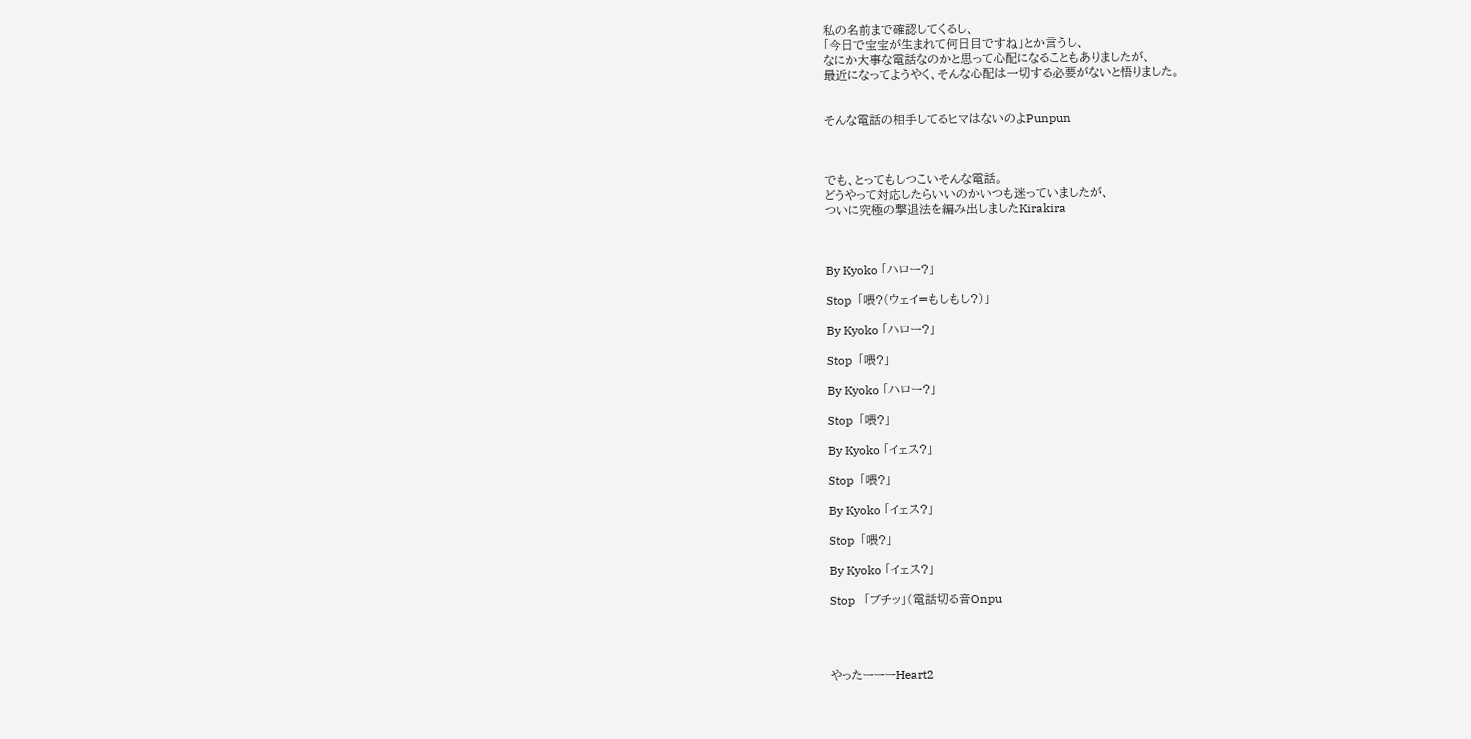私の名前まで確認してくるし、
「今日で宝宝が生まれて何日目ですね」とか言うし、
なにか大事な電話なのかと思って心配になることもありましたが、
最近になってようやく、そんな心配は一切する必要がないと悟りました。


そんな電話の相手してるヒマはないのよPunpun



でも、とってもしつこいそんな電話。
どうやって対応したらいいのかいつも迷っていましたが、
ついに究極の撃退法を編み出しましたKirakira



By Kyoko 「ハロー?」

Stop  「喂?(ウェイ=もしもし?)」

By Kyoko 「ハロー?」

Stop  「喂?」

By Kyoko 「ハロー?」

Stop  「喂?」

By Kyoko 「イェス?」

Stop  「喂?」

By Kyoko 「イェス?」

Stop  「喂?」

By Kyoko 「イェス?」

Stop   「ブチッ」(電話切る音Onpu




やったーーーHeart2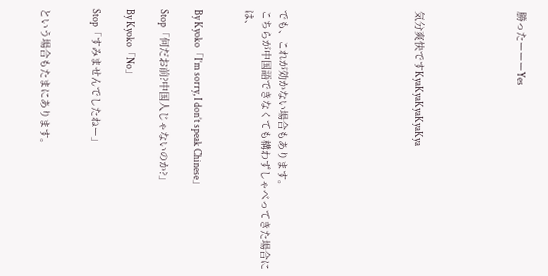勝ったーーーYes





気分爽快ですKyaKyaKyaKyaKya







でも、これが効かない場合もあります。
こちらが中国語できなくても構わずしゃべってきた場合には、


By Kyoko「I’m sorry, I don’t speak Chinese」

Stop「何だお前?中国人じゃないのか?」

By Kyoko「No」

Stop「すみませんでしたねー」


という場合もたまにあります。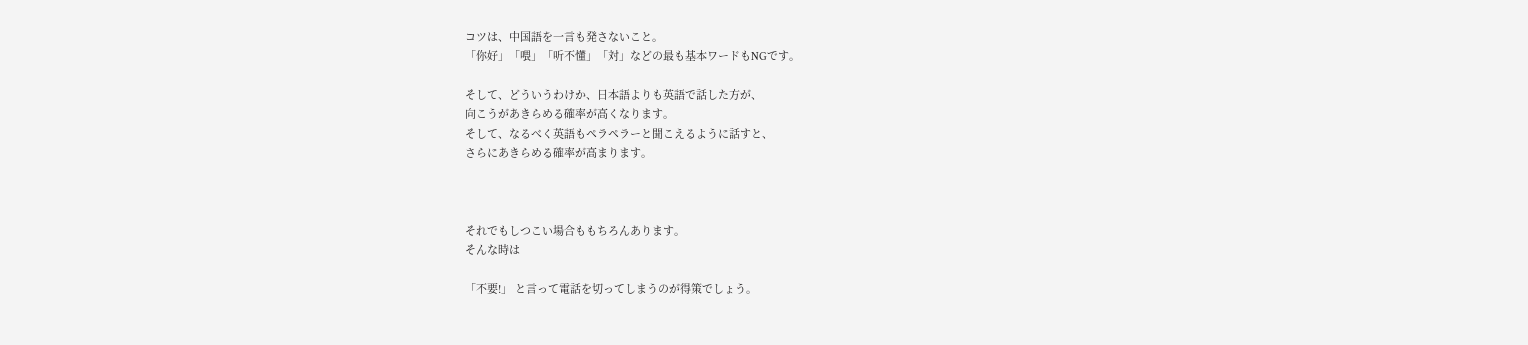コツは、中国語を一言も発さないこと。
「你好」「喂」「听不懂」「対」などの最も基本ワードもNGです。

そして、どういうわけか、日本語よりも英語で話した方が、
向こうがあきらめる確率が高くなります。
そして、なるべく英語もペラペラーと聞こえるように話すと、
さらにあきらめる確率が高まります。



それでもしつこい場合ももちろんあります。
そんな時は

「不要!」 と言って電話を切ってしまうのが得策でしょう。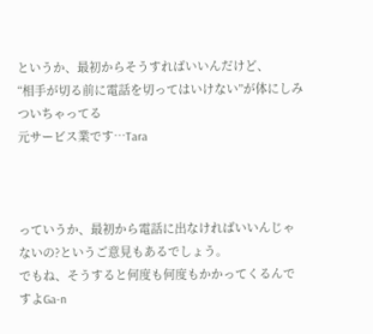というか、最初からそうすればいいんだけど、
“相手が切る前に電話を切ってはいけない”が体にしみついちゃってる
元サービス業です…Tara



っていうか、最初から電話に出なければいいんじゃないの?というご意見もあるでしょう。
でもね、そうすると何度も何度もかかってくるんですよGa-n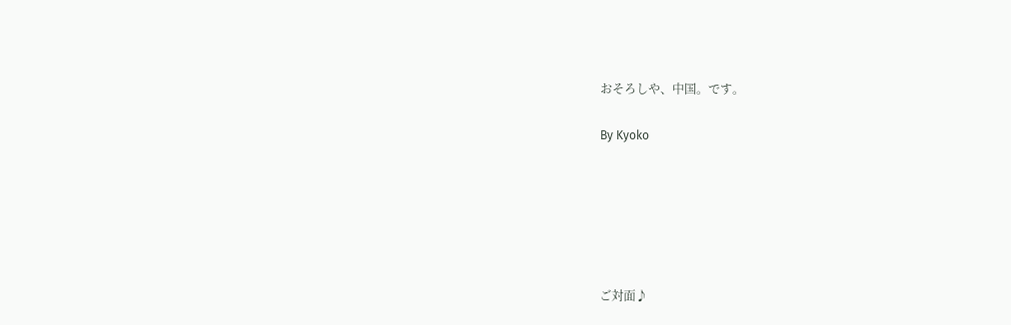おそろしや、中国。です。

By Kyoko






ご対面♪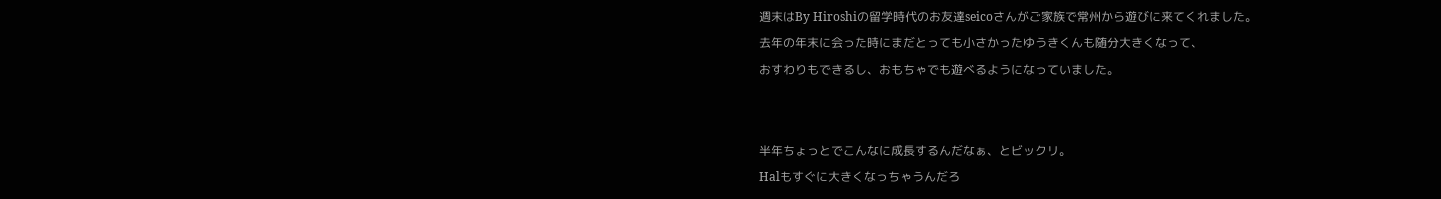週末はBy Hiroshiの留学時代のお友達seicoさんがご家族で常州から遊びに来てくれました。
去年の年末に会った時にまだとっても小さかったゆうきくんも随分大きくなって、
おすわりもできるし、おもちゃでも遊べるようになっていました。


半年ちょっとでこんなに成長するんだなぁ、とビックリ。
Halもすぐに大きくなっちゃうんだろ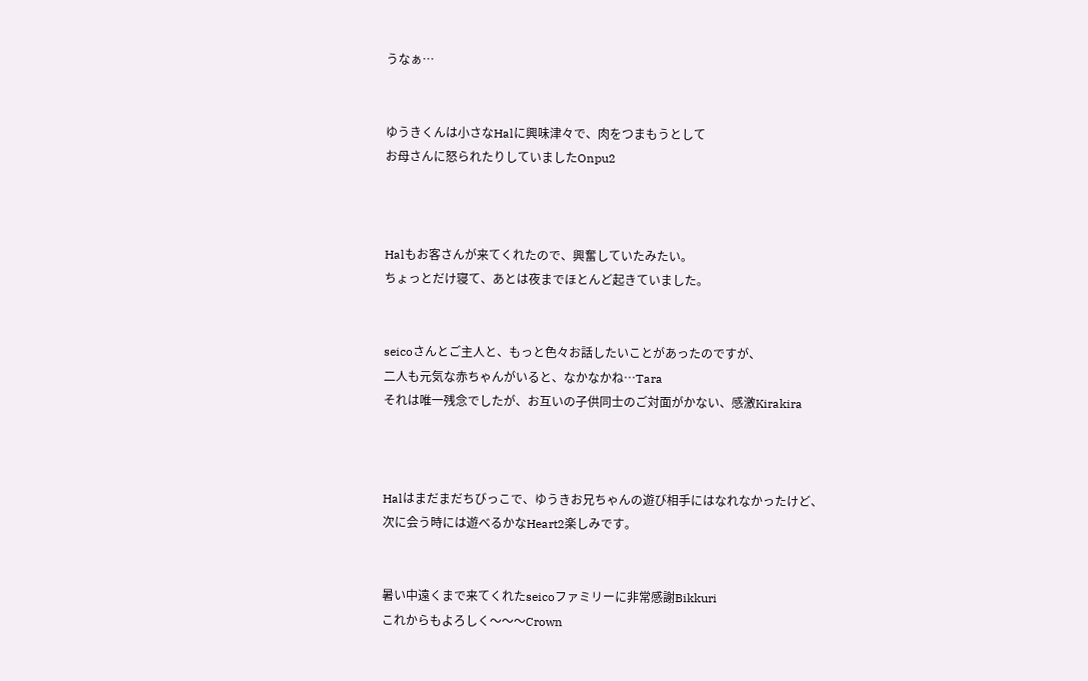うなぁ…


ゆうきくんは小さなHalに興味津々で、肉をつまもうとして
お母さんに怒られたりしていましたOnpu2



Halもお客さんが来てくれたので、興奮していたみたい。
ちょっとだけ寝て、あとは夜までほとんど起きていました。


seicoさんとご主人と、もっと色々お話したいことがあったのですが、
二人も元気な赤ちゃんがいると、なかなかね…Tara
それは唯一残念でしたが、お互いの子供同士のご対面がかない、感激Kirakira



Halはまだまだちびっこで、ゆうきお兄ちゃんの遊び相手にはなれなかったけど、
次に会う時には遊べるかなHeart2楽しみです。


暑い中遠くまで来てくれたseicoファミリーに非常感謝Bikkuri
これからもよろしく〜〜〜Crown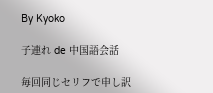By Kyoko

子連れ de 中国語会話

毎回同じセリフで申し訳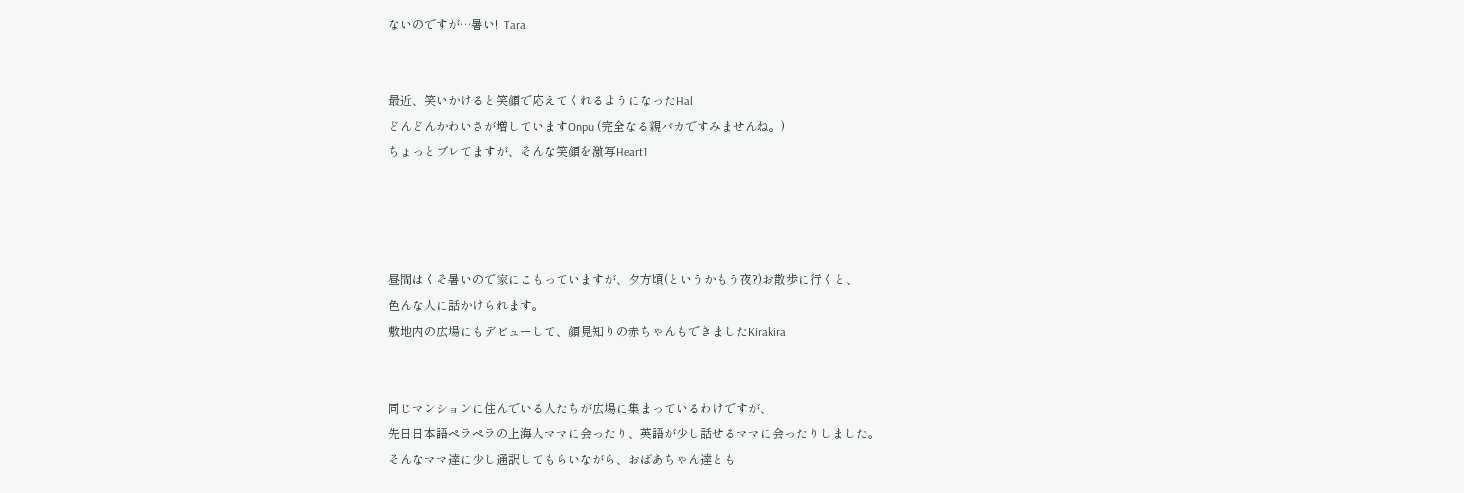ないのですが…暑い!  Tara


最近、笑いかけると笑顔で応えてくれるようになったHal
どんどんかわいさが増していますOnpu (完全なる親バカですみませんね。)
ちょっとブレてますが、そんな笑顔を激写Heart1




昼間はくそ暑いので家にこもっていますが、夕方頃(というかもう夜?)お散歩に行くと、
色んな人に話かけられます。
敷地内の広場にもデビューして、顔見知りの赤ちゃんもできましたKirakira


同じマンションに住んでいる人たちが広場に集まっているわけですが、
先日日本語ペラペラの上海人ママに会ったり、英語が少し話せるママに会ったりしました。
そんなママ達に少し通訳してもらいながら、おばあちゃん達とも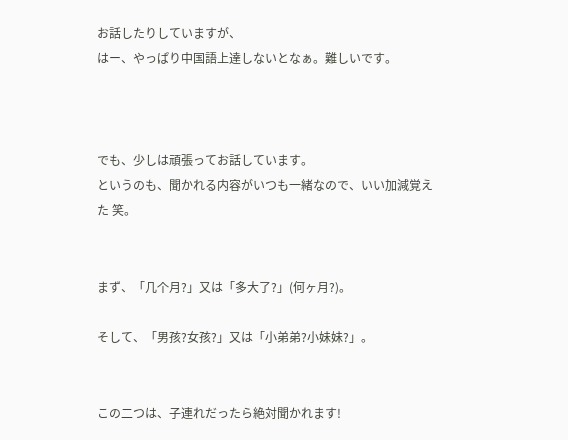お話したりしていますが、
はー、やっぱり中国語上達しないとなぁ。難しいです。



でも、少しは頑張ってお話しています。
というのも、聞かれる内容がいつも一緒なので、いい加減覚えた 笑。


まず、「几个月?」又は「多大了?」(何ヶ月?)。

そして、「男孩?女孩?」又は「小弟弟?小妹妹?」。


この二つは、子連れだったら絶対聞かれます!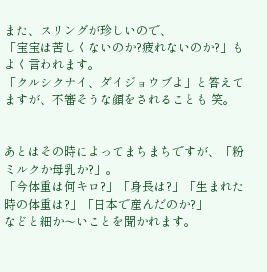また、スリングが珍しいので、
「宝宝は苦しくないのか?疲れないのか?」もよく言われます。
「クルシクナイ、ダイジョウブよ」と答えてますが、不審そうな顔をされることも 笑。


あとはその時によってまちまちですが、「粉ミルクか母乳か?」。
「今体重は何キロ?」「身長は?」「生まれた時の体重は?」「日本で産んだのか?」
などと細か〜いことを聞かれます。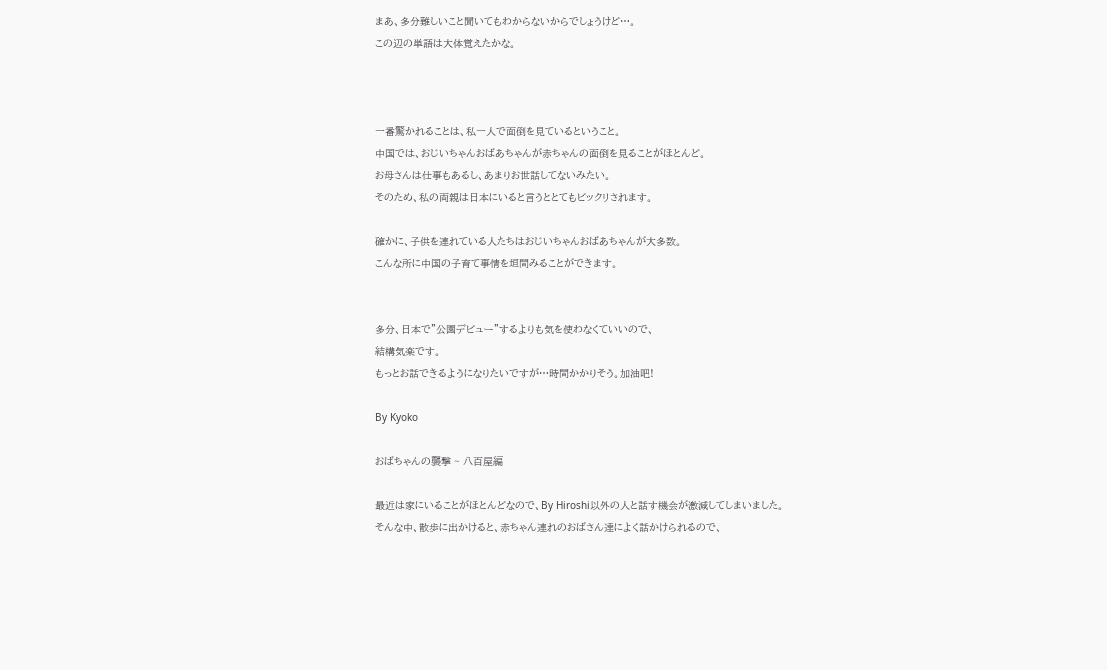まあ、多分難しいこと聞いてもわからないからでしょうけど…。
この辺の単語は大体覚えたかな。



一番驚かれることは、私一人で面倒を見ているということ。
中国では、おじいちゃんおばあちゃんが赤ちゃんの面倒を見ることがほとんど。
お母さんは仕事もあるし、あまりお世話してないみたい。
そのため、私の両親は日本にいると言うととてもビックリされます。

確かに、子供を連れている人たちはおじいちゃんおばあちゃんが大多数。
こんな所に中国の子育て事情を垣間みることができます。


多分、日本で”公園デビュー”するよりも気を使わなくていいので、
結構気楽です。
もっとお話できるようになりたいですが…時間かかりそう。加油吧!

By Kyoko

おばちゃんの襲撃 ~ 八百屋編

最近は家にいることがほとんどなので、By Hiroshi以外の人と話す機会が激減してしまいました。
そんな中、散歩に出かけると、赤ちゃん連れのおばさん達によく話かけられるので、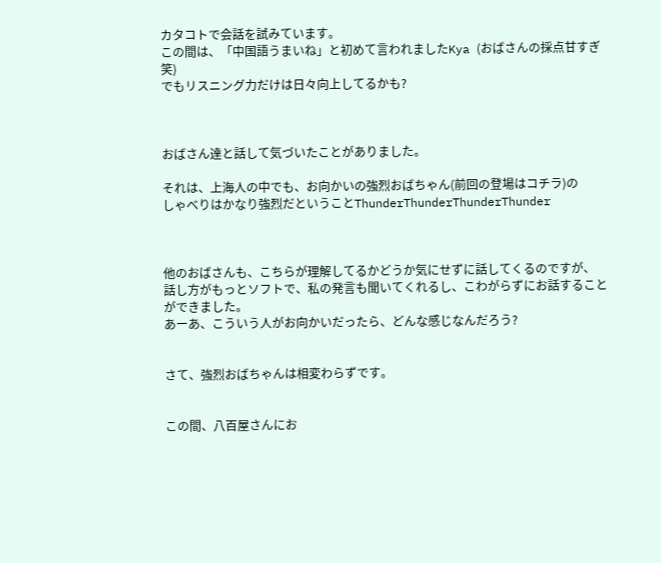カタコトで会話を試みています。
この間は、「中国語うまいね」と初めて言われましたKya (おばさんの採点甘すぎ 笑)
でもリスニング力だけは日々向上してるかも?



おばさん達と話して気づいたことがありました。

それは、上海人の中でも、お向かいの強烈おばちゃん(前回の登場はコチラ)の
しゃべりはかなり強烈だということThunderThunderThunderThunder



他のおばさんも、こちらが理解してるかどうか気にせずに話してくるのですが、
話し方がもっとソフトで、私の発言も聞いてくれるし、こわがらずにお話することができました。
あーあ、こういう人がお向かいだったら、どんな感じなんだろう?


さて、強烈おばちゃんは相変わらずです。


この間、八百屋さんにお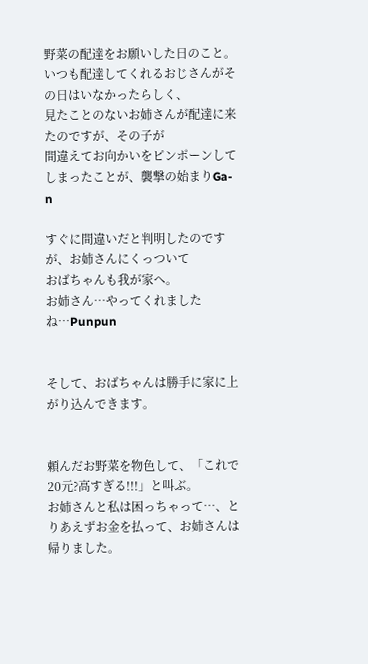野菜の配達をお願いした日のこと。
いつも配達してくれるおじさんがその日はいなかったらしく、
見たことのないお姉さんが配達に来たのですが、その子が
間違えてお向かいをピンポーンしてしまったことが、襲撃の始まりGa-n

すぐに間違いだと判明したのですが、お姉さんにくっついて
おばちゃんも我が家へ。
お姉さん…やってくれましたね…Punpun


そして、おばちゃんは勝手に家に上がり込んできます。


頼んだお野菜を物色して、「これで20元?高すぎる!!!」と叫ぶ。
お姉さんと私は困っちゃって…、とりあえずお金を払って、お姉さんは帰りました。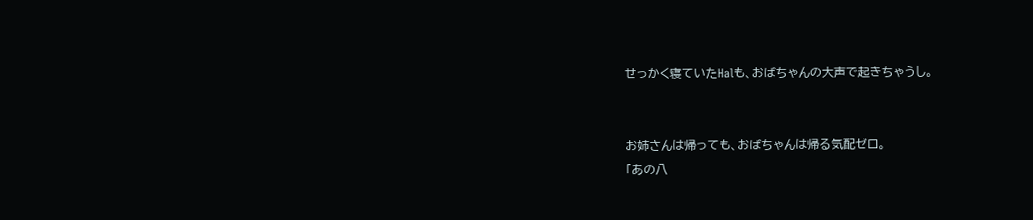せっかく寝ていたHalも、おばちゃんの大声で起きちゃうし。


お姉さんは帰っても、おばちゃんは帰る気配ゼロ。
「あの八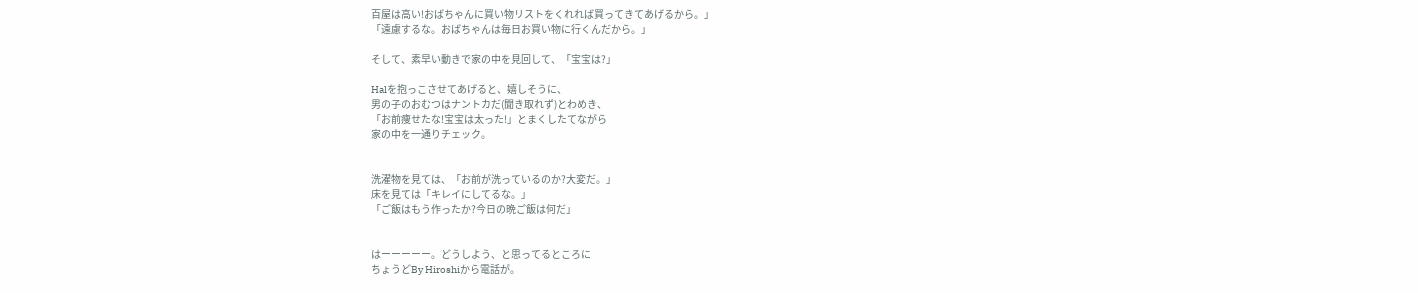百屋は高い!おばちゃんに買い物リストをくれれば買ってきてあげるから。」
「遠慮するな。おばちゃんは毎日お買い物に行くんだから。」

そして、素早い動きで家の中を見回して、「宝宝は?」

Halを抱っこさせてあげると、嬉しそうに、
男の子のおむつはナントカだ(聞き取れず)とわめき、
「お前痩せたな!宝宝は太った!」とまくしたてながら
家の中を一通りチェック。


洗濯物を見ては、「お前が洗っているのか?大変だ。」
床を見ては「キレイにしてるな。」
「ご飯はもう作ったか?今日の晩ご飯は何だ」


はーーーーー。どうしよう、と思ってるところに
ちょうどBy Hiroshiから電話が。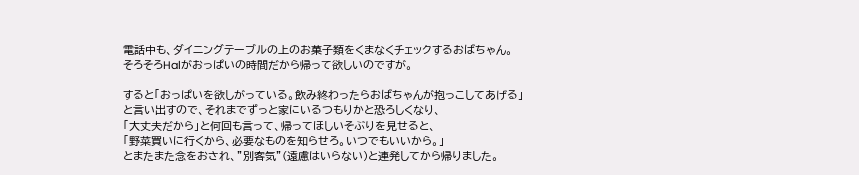電話中も、ダイニングテーブルの上のお菓子類をくまなくチェックするおばちゃん。
そろそろHalがおっぱいの時間だから帰って欲しいのですが。

すると「おっぱいを欲しがっている。飲み終わったらおばちゃんが抱っこしてあげる」
と言い出すので、それまでずっと家にいるつもりかと恐ろしくなり、
「大丈夫だから」と何回も言って、帰ってほしいそぶりを見せると、
「野菜買いに行くから、必要なものを知らせろ。いつでもいいから。」
とまたまた念をおされ、”別客気”(遠慮はいらない)と連発してから帰りました。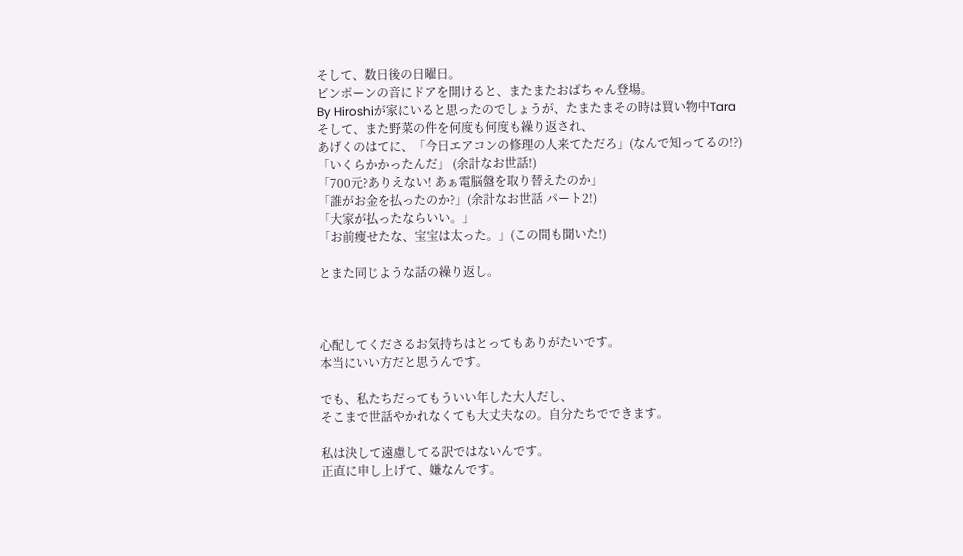そして、数日後の日曜日。
ピンポーンの音にドアを開けると、またまたおばちゃん登場。
By Hiroshiが家にいると思ったのでしょうが、たまたまその時は買い物中Tara
そして、また野菜の件を何度も何度も繰り返され、
あげくのはてに、「今日エアコンの修理の人来てただろ」(なんで知ってるの!?)
「いくらかかったんだ」 (余計なお世話!)
「700元?ありえない! あぁ電脳盤を取り替えたのか」
「誰がお金を払ったのか?」(余計なお世話 パート2!)
「大家が払ったならいい。」
「お前痩せたな、宝宝は太った。」(この間も聞いた!)

とまた同じような話の繰り返し。



心配してくださるお気持ちはとってもありがたいです。
本当にいい方だと思うんです。

でも、私たちだってもういい年した大人だし、
そこまで世話やかれなくても大丈夫なの。自分たちでできます。

私は決して遠慮してる訳ではないんです。
正直に申し上げて、嫌なんです。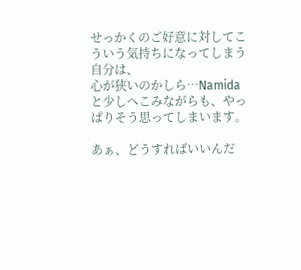せっかくのご好意に対してこういう気持ちになってしまう自分は、
心が狭いのかしら…Namidaと少しへこみながらも、やっぱりそう思ってしまいます。

あぁ、どうすればいいんだ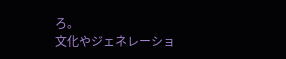ろ。
文化やジェネレーショ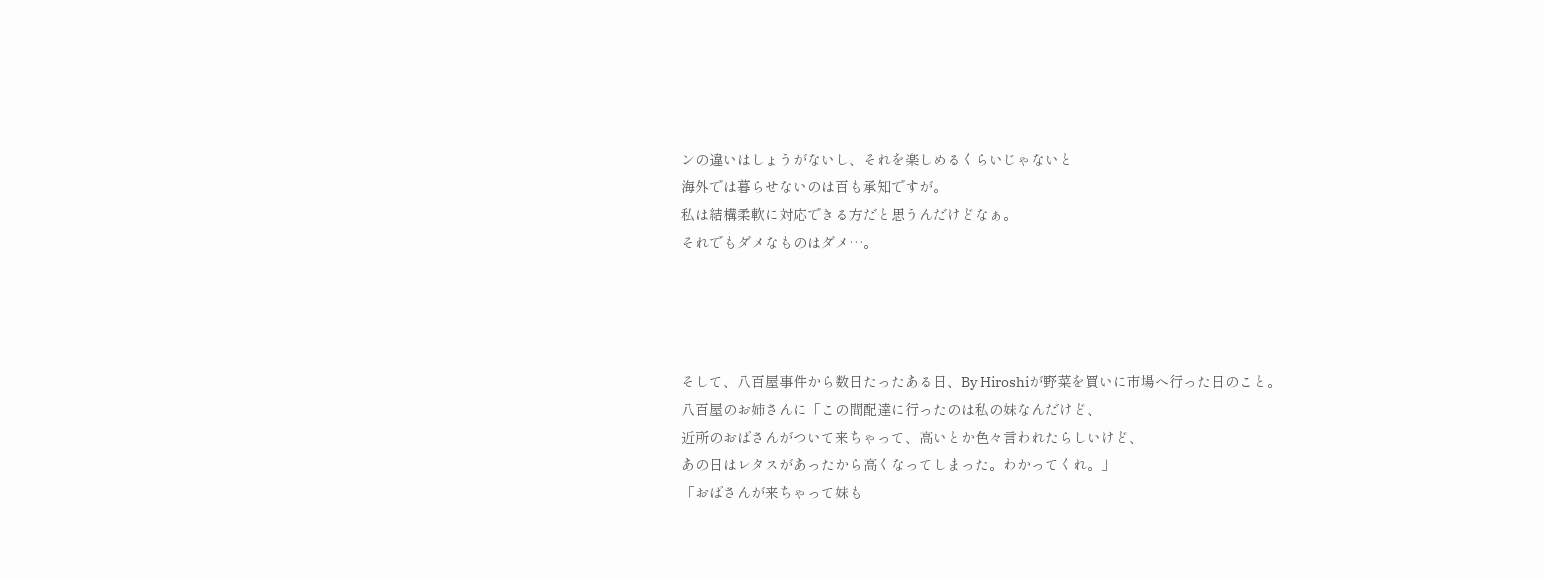ンの違いはしょうがないし、それを楽しめるくらいじゃないと
海外では暮らせないのは百も承知ですが。
私は結構柔軟に対応できる方だと思うんだけどなぁ。
それでもダメなものはダメ…。




そして、八百屋事件から数日たったある日、By Hiroshiが野菜を買いに市場へ行った日のこと。
八百屋のお姉さんに「この間配達に行ったのは私の妹なんだけど、
近所のおばさんがついて来ちゃって、高いとか色々言われたらしいけど、
あの日はレタスがあったから高くなってしまった。わかってくれ。」
「おばさんが来ちゃって妹も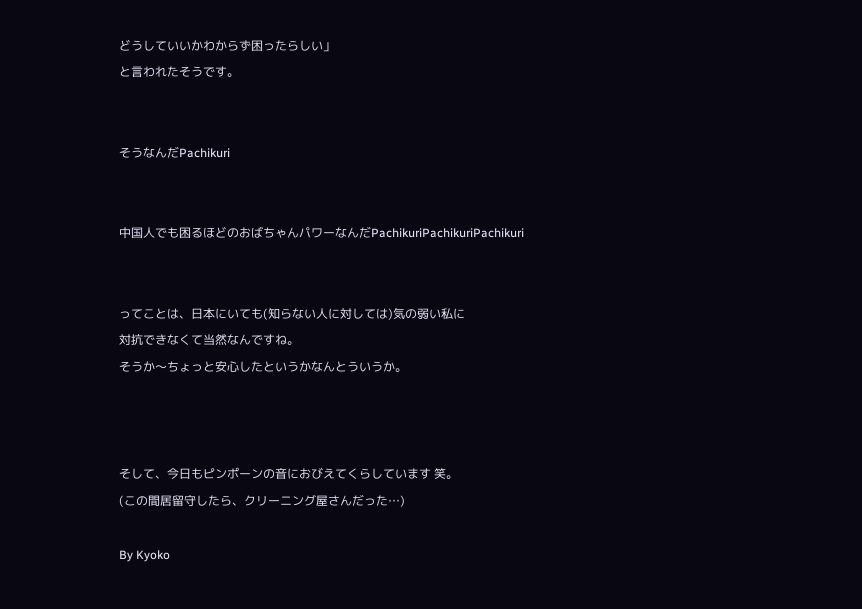どうしていいかわからず困ったらしい」
と言われたそうです。


そうなんだPachikuri


中国人でも困るほどのおばちゃんパワーなんだPachikuriPachikuriPachikuri


ってことは、日本にいても(知らない人に対しては)気の弱い私に
対抗できなくて当然なんですね。
そうか〜ちょっと安心したというかなんとういうか。



そして、今日もピンポーンの音におびえてくらしています 笑。
(この間居留守したら、クリーニング屋さんだった…)

By Kyoko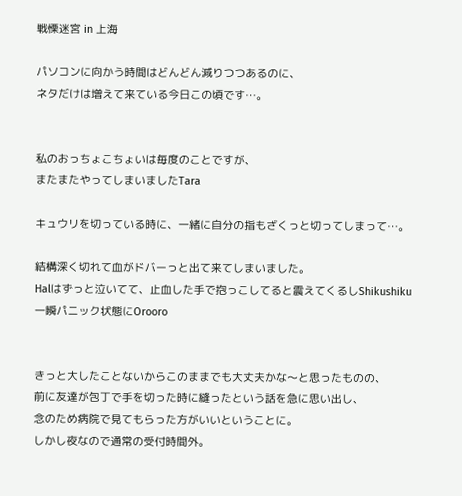戦慄迷宮 in 上海

パソコンに向かう時間はどんどん減りつつあるのに、
ネタだけは増えて来ている今日この頃です…。


私のおっちょこちょいは毎度のことですが、
またまたやってしまいましたTara

キュウリを切っている時に、一緒に自分の指もざくっと切ってしまって…。

結構深く切れて血がドバーっと出て来てしまいました。
Halはずっと泣いてて、止血した手で抱っこしてると震えてくるしShikushiku
一瞬パニック状態にOrooro


きっと大したことないからこのままでも大丈夫かな〜と思ったものの、
前に友達が包丁で手を切った時に縫ったという話を急に思い出し、
念のため病院で見てもらった方がいいということに。
しかし夜なので通常の受付時間外。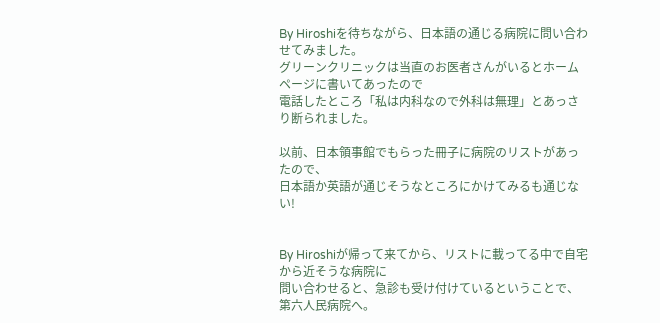By Hiroshiを待ちながら、日本語の通じる病院に問い合わせてみました。
グリーンクリニックは当直のお医者さんがいるとホームページに書いてあったので
電話したところ「私は内科なので外科は無理」とあっさり断られました。

以前、日本領事館でもらった冊子に病院のリストがあったので、
日本語か英語が通じそうなところにかけてみるも通じない!


By Hiroshiが帰って来てから、リストに載ってる中で自宅から近そうな病院に
問い合わせると、急診も受け付けているということで、第六人民病院へ。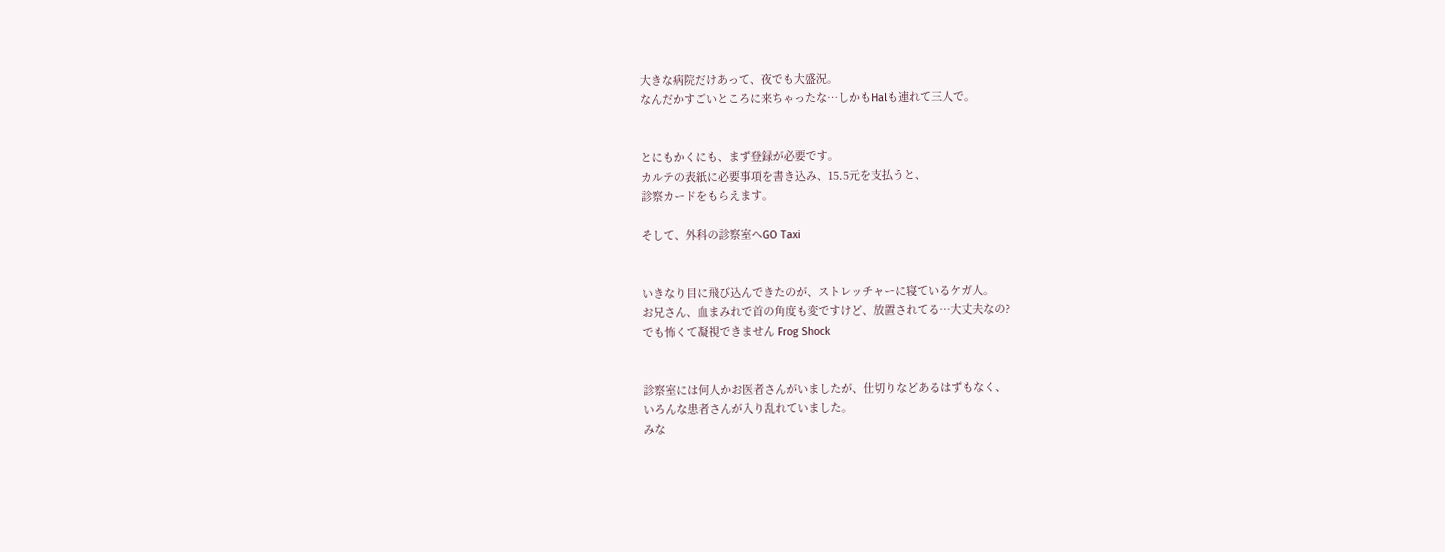大きな病院だけあって、夜でも大盛況。
なんだかすごいところに来ちゃったな…しかもHalも連れて三人で。


とにもかくにも、まず登録が必要です。
カルテの表紙に必要事項を書き込み、15.5元を支払うと、
診察カードをもらえます。

そして、外科の診察室へGO Taxi


いきなり目に飛び込んできたのが、ストレッチャーに寝ているケガ人。
お兄さん、血まみれで首の角度も変ですけど、放置されてる…大丈夫なの?
でも怖くて凝視できません Frog Shock


診察室には何人かお医者さんがいましたが、仕切りなどあるはずもなく、
いろんな患者さんが入り乱れていました。
みな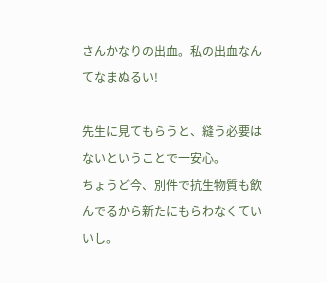さんかなりの出血。私の出血なんてなまぬるい!

先生に見てもらうと、縫う必要はないということで一安心。
ちょうど今、別件で抗生物質も飲んでるから新たにもらわなくていいし。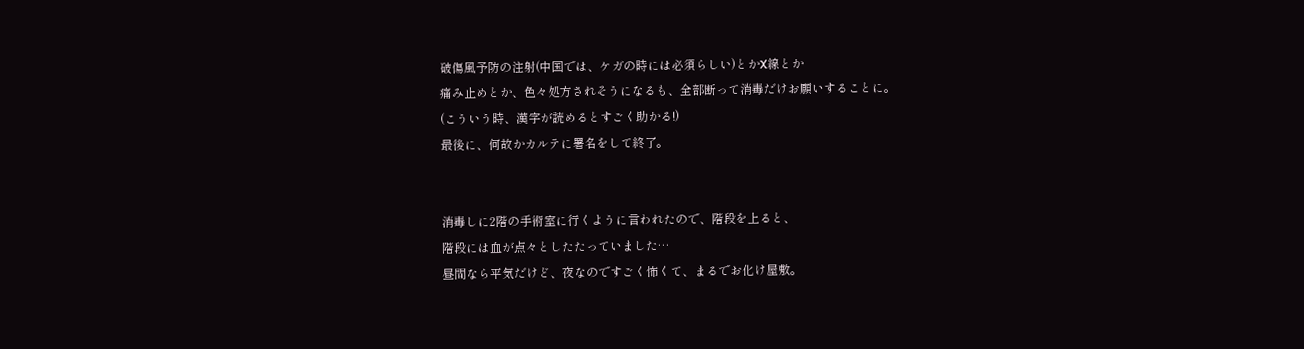破傷風予防の注射(中国では、ケガの時には必須らしい)とかX線とか
痛み止めとか、色々処方されそうになるも、全部断って消毒だけお願いすることに。
(こういう時、漢字が読めるとすごく助かる!)
最後に、何故かカルテに署名をして終了。


消毒しに2階の手術室に行くように言われたので、階段を上ると、
階段には血が点々としたたっていました…
昼間なら平気だけど、夜なのですごく怖くて、まるでお化け屋敷。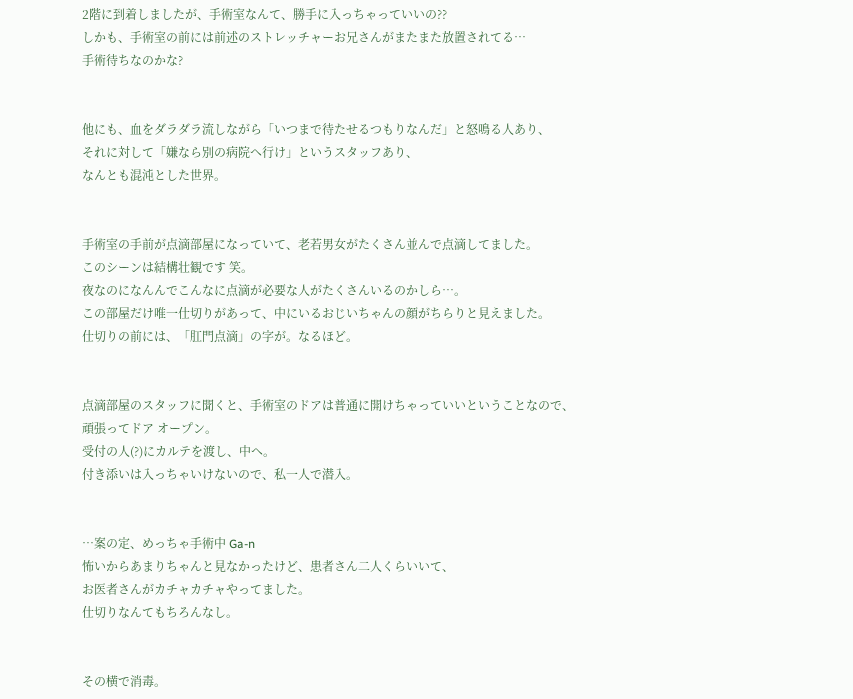2階に到着しましたが、手術室なんて、勝手に入っちゃっていいの??
しかも、手術室の前には前述のストレッチャーお兄さんがまたまた放置されてる…
手術待ちなのかな?


他にも、血をダラダラ流しながら「いつまで待たせるつもりなんだ」と怒鳴る人あり、
それに対して「嫌なら別の病院へ行け」というスタッフあり、
なんとも混沌とした世界。


手術室の手前が点滴部屋になっていて、老若男女がたくさん並んで点滴してました。
このシーンは結構壮観です 笑。
夜なのになんんでこんなに点滴が必要な人がたくさんいるのかしら…。
この部屋だけ唯一仕切りがあって、中にいるおじいちゃんの顔がちらりと見えました。
仕切りの前には、「肛門点滴」の字が。なるほど。


点滴部屋のスタッフに聞くと、手術室のドアは普通に開けちゃっていいということなので、
頑張ってドア オープン。
受付の人(?)にカルテを渡し、中へ。
付き添いは入っちゃいけないので、私一人で潜入。


…案の定、めっちゃ手術中 Ga-n
怖いからあまりちゃんと見なかったけど、患者さん二人くらいいて、
お医者さんがカチャカチャやってました。
仕切りなんてもちろんなし。


その横で消毒。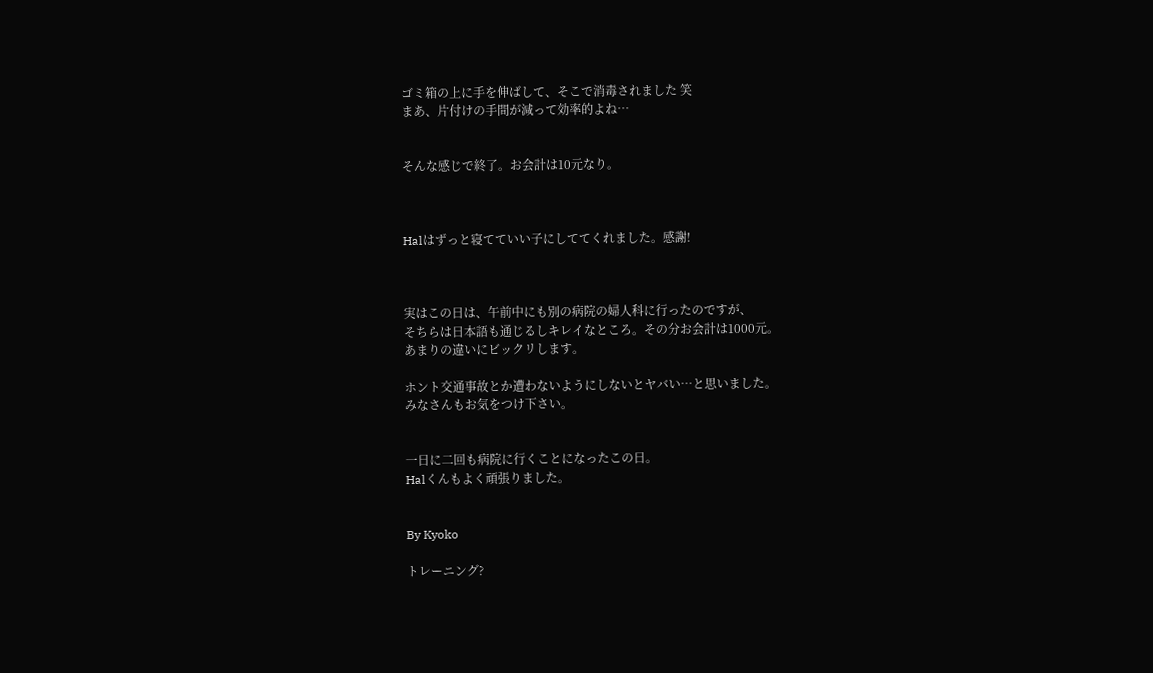ゴミ箱の上に手を伸ばして、そこで消毒されました 笑
まあ、片付けの手間が減って効率的よね…


そんな感じで終了。お会計は10元なり。



Halはずっと寝てていい子にしててくれました。感謝!



実はこの日は、午前中にも別の病院の婦人科に行ったのですが、
そちらは日本語も通じるしキレイなところ。その分お会計は1000元。
あまりの違いにビックリします。

ホント交通事故とか遭わないようにしないとヤバい…と思いました。
みなさんもお気をつけ下さい。


一日に二回も病院に行くことになったこの日。
Halくんもよく頑張りました。


By Kyoko

トレーニング?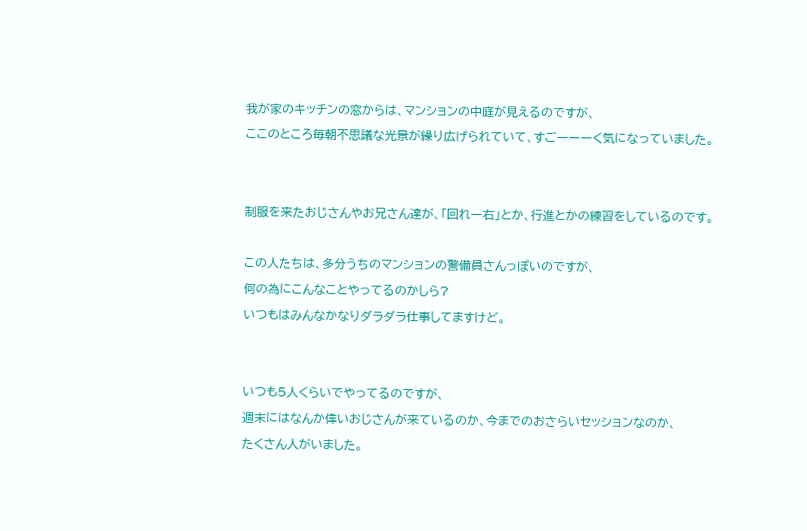我が家のキッチンの窓からは、マンションの中庭が見えるのですが、
ここのところ毎朝不思議な光景が繰り広げられていて、すごーーーく気になっていました。


制服を来たおじさんやお兄さん達が、「回れー右」とか、行進とかの練習をしているのです。

この人たちは、多分うちのマンションの警備員さんっぽいのですが、
何の為にこんなことやってるのかしら?
いつもはみんなかなりダラダラ仕事してますけど。


いつも5人くらいでやってるのですが、
週末にはなんか偉いおじさんが来ているのか、今までのおさらいセッションなのか、
たくさん人がいました。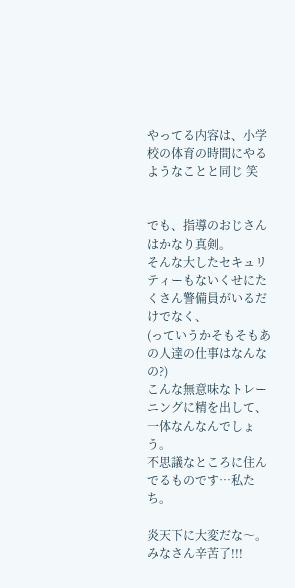やってる内容は、小学校の体育の時間にやるようなことと同じ 笑


でも、指導のおじさんはかなり真剣。
そんな大したセキュリティーもないくせにたくさん警備員がいるだけでなく、
(っていうかそもそもあの人達の仕事はなんなの?)
こんな無意味なトレーニングに精を出して、一体なんなんでしょう。
不思議なところに住んでるものです…私たち。

炎天下に大変だな〜。
みなさん辛苦了!!!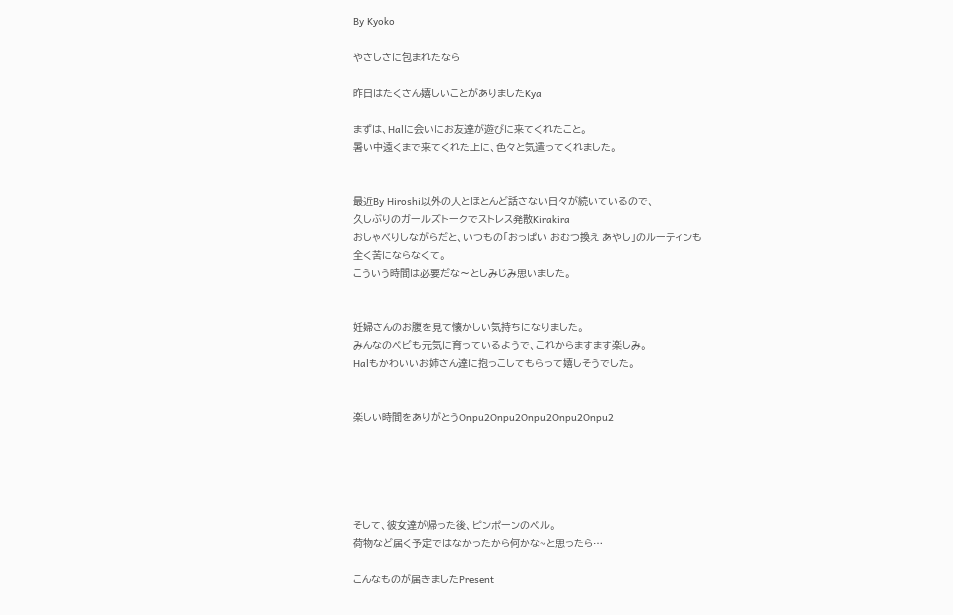By Kyoko

やさしさに包まれたなら

昨日はたくさん嬉しいことがありましたKya

まずは、Halに会いにお友達が遊びに来てくれたこと。
暑い中遠くまで来てくれた上に、色々と気遣ってくれました。


最近By Hiroshi以外の人とほとんど話さない日々が続いているので、
久しぶりのガールズトークでストレス発散Kirakira
おしゃべりしながらだと、いつもの「おっぱい おむつ換え あやし」のルーティンも
全く苦にならなくて。
こういう時間は必要だな〜としみじみ思いました。


妊婦さんのお腹を見て懐かしい気持ちになりました。
みんなのベビも元気に育っているようで、これからますます楽しみ。
Halもかわいいお姉さん達に抱っこしてもらって嬉しそうでした。


楽しい時間をありがとうOnpu2Onpu2Onpu2Onpu2Onpu2





そして、彼女達が帰った後、ピンポーンのベル。
荷物など届く予定ではなかったから何かな~と思ったら…

こんなものが届きましたPresent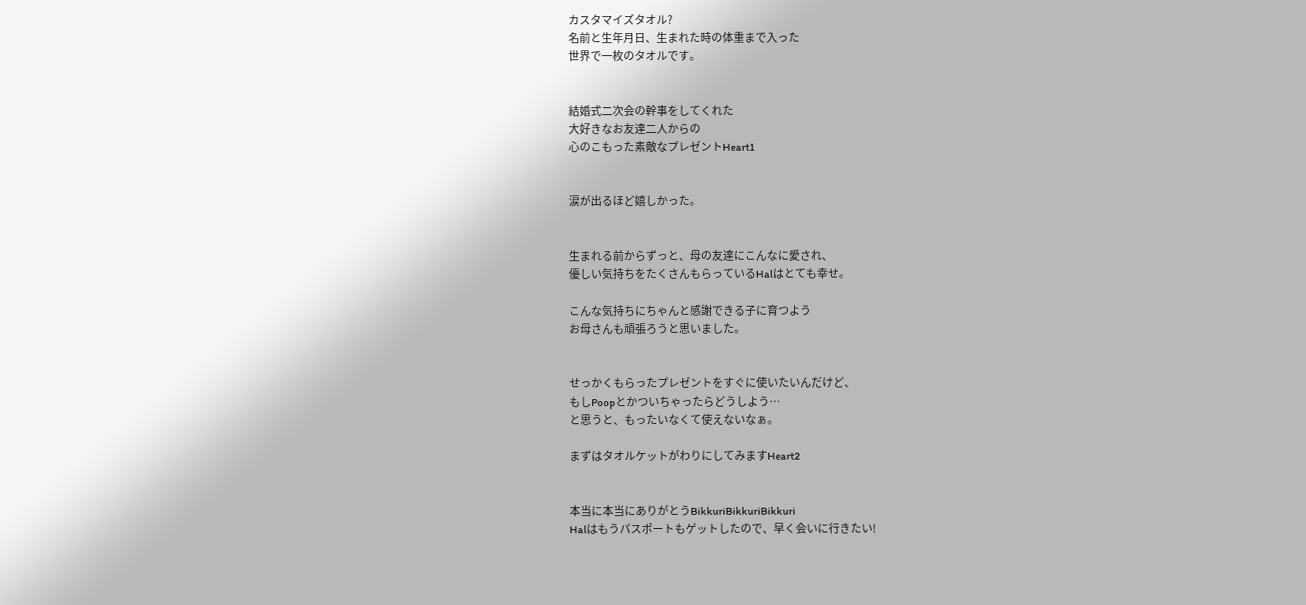カスタマイズタオル?
名前と生年月日、生まれた時の体重まで入った
世界で一枚のタオルです。


結婚式二次会の幹事をしてくれた
大好きなお友達二人からの
心のこもった素敵なプレゼントHeart1


涙が出るほど嬉しかった。


生まれる前からずっと、母の友達にこんなに愛され、
優しい気持ちをたくさんもらっているHalはとても幸せ。

こんな気持ちにちゃんと感謝できる子に育つよう
お母さんも頑張ろうと思いました。


せっかくもらったプレゼントをすぐに使いたいんだけど、
もしPoopとかついちゃったらどうしよう…
と思うと、もったいなくて使えないなぁ。

まずはタオルケットがわりにしてみますHeart2


本当に本当にありがとうBikkuriBikkuriBikkuri
Halはもうパスポートもゲットしたので、早く会いに行きたい!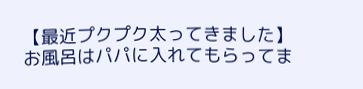【最近プクプク太ってきました】
お風呂はパパに入れてもらってま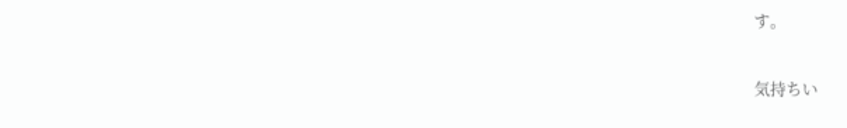す。


気持ちい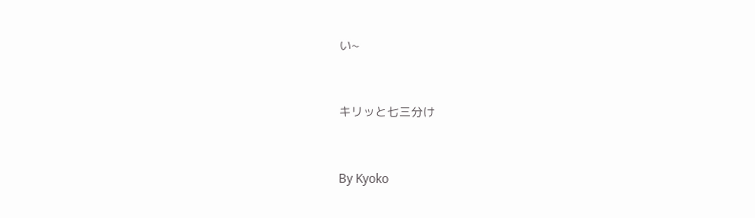い~


キリッと七三分け


By Kyoko